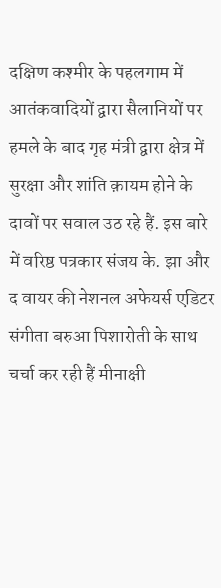दक्षिण कश्मीर के पहलगाम में आतंकवादियों द्वारा सैलानियों पर हमले के बाद गृह मंत्री द्वारा क्षेत्र में सुरक्षा और शांति क़ायम होने के दावों पर सवाल उठ रहे हैं. इस बारे में वरिष्ठ पत्रकार संजय के. झा और द वायर की नेशनल अफेयर्स एडिटर संगीता बरुआ पिशारोती के साथ चर्चा कर रही हैं मीनाक्षी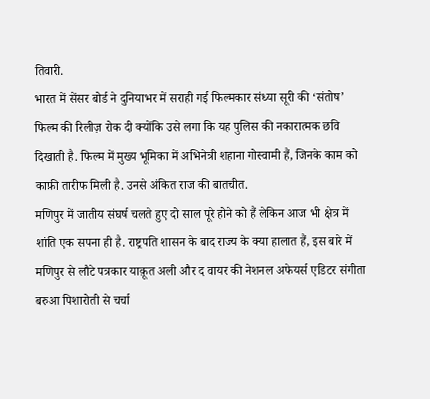तिवारी.
भारत में सेंसर बोर्ड ने दुनियाभर में सराही गई फिल्मकार संध्या सूरी की ‘संतोष’ फिल्म की रिलीज़ रोक दी क्योंकि उसे लगा कि यह पुलिस की नकारात्मक छवि दिखाती है. फिल्म में मुख्य भूमिका में अभिनेत्री शहाना गोस्वामी हैं, जिनके काम को काफ़ी तारीफ मिली है. उनसे अंकित राज की बातचीत.
मणिपुर में जातीय संघर्ष चलते हुए दो साल पूरे होने को हैं लेकिन आज भी क्षेत्र में शांति एक सपना ही है. राष्ट्रपति शासन के बाद राज्य के क्या हालात हैं, इस बारे में मणिपुर से लौटे पत्रकार याक़ूत अली और द वायर की नेशनल अफेयर्स एडिटर संगीता बरुआ पिशारोती से चर्चा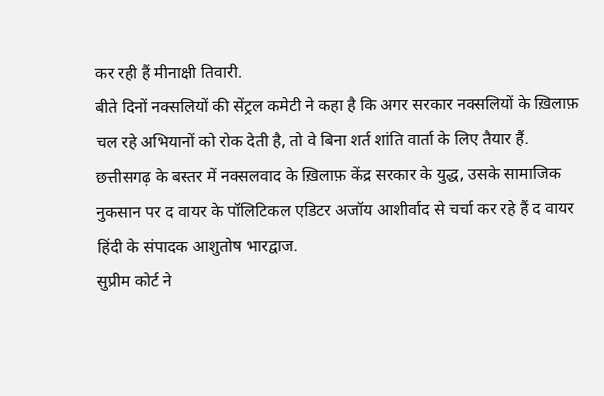कर रही हैं मीनाक्षी तिवारी.
बीते दिनों नक्सलियों की सेंट्रल कमेटी ने कहा है कि अगर सरकार नक्सलियों के ख़िलाफ़ चल रहे अभियानों को रोक देती है, तो वे बिना शर्त शांति वार्ता के लिए तैयार हैं. छत्तीसगढ़ के बस्तर में नक्सलवाद के ख़िलाफ़ केंद्र सरकार के युद्ध, उसके सामाजिक नुकसान पर द वायर के पॉलिटिकल एडिटर अजॉय आशीर्वाद से चर्चा कर रहे हैं द वायर हिंदी के संपादक आशुतोष भारद्वाज.
सुप्रीम कोर्ट ने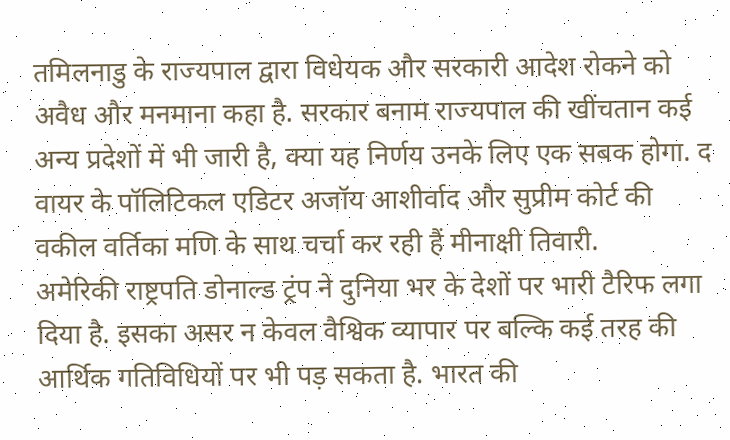तमिलनाडु के राज्यपाल द्वारा विधेयक और सरकारी आदेश रोकने को अवैध और मनमाना कहा है. सरकार बनाम राज्यपाल की खींचतान कई अन्य प्रदेशों में भी जारी है, क्या यह निर्णय उनके लिए एक सबक होगा. द वायर के पॉलिटिकल एडिटर अजॉय आशीर्वाद और सुप्रीम कोर्ट की वकील वर्तिका मणि के साथ चर्चा कर रही हैं मीनाक्षी तिवारी.
अमेरिकी राष्ट्रपति डोनाल्ड ट्रंप ने दुनिया भर के देशों पर भारी टैरिफ लगा दिया है. इसका असर न केवल वैश्विक व्यापार पर बल्कि कई तरह की आर्थिक गतिविधियों पर भी पड़ सकता है. भारत की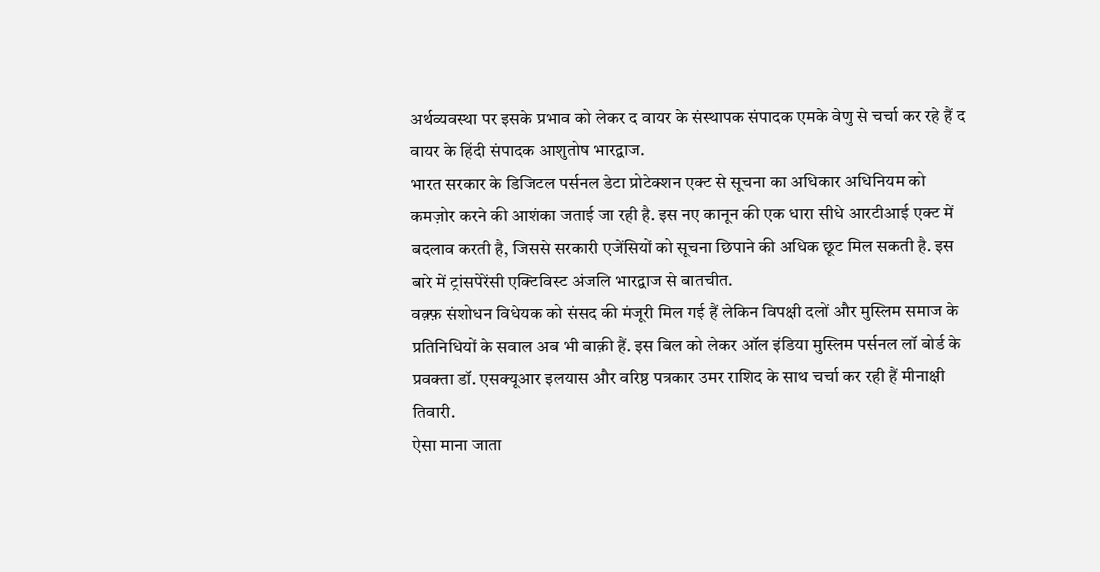अर्थव्यवस्था पर इसके प्रभाव को लेकर द वायर के संस्थापक संपादक एमके वेणु से चर्चा कर रहे हैं द वायर के हिंदी संपादक आशुतोष भारद्वाज.
भारत सरकार के डिजिटल पर्सनल डेटा प्रोटेक्शन एक्ट से सूचना का अधिकार अधिनियम को कमज़ोर करने की आशंका जताई जा रही है. इस नए कानून की एक धारा सीधे आरटीआई एक्ट में बदलाव करती है, जिससे सरकारी एजेंसियों को सूचना छिपाने की अधिक छूट मिल सकती है. इस बारे में ट्रांसपेरेंसी एक्टिविस्ट अंजलि भारद्वाज से बातचीत.
वक़्फ़ संशोधन विधेयक को संसद की मंजूरी मिल गई हैं लेकिन विपक्षी दलों और मुस्लिम समाज के प्रतिनिधियों के सवाल अब भी बाक़ी हैं. इस बिल को लेकर ऑल इंडिया मुस्लिम पर्सनल लॉ बोर्ड के प्रवक्ता डॉ. एसक्यूआर इलयास और वरिष्ठ पत्रकार उमर राशिद के साथ चर्चा कर रही हैं मीनाक्षी तिवारी.
ऐसा माना जाता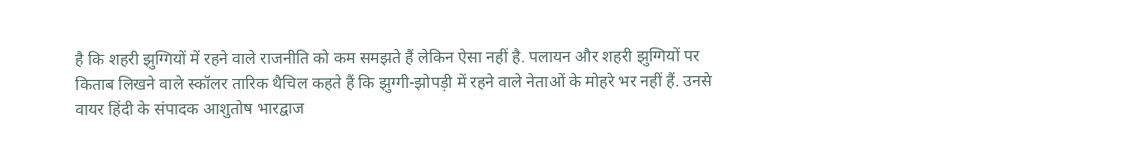है कि शहरी झुग्गियों में रहने वाले राजनीति को कम समझते हैं लेकिन ऐसा नहीं है. पलायन और शहरी झुग्गियों पर किताब लिखने वाले स्कॉलर तारिक थैचिल कहते हैं कि झुग्गी-झोपड़ी में रहने वाले नेताओं के मोहरे भर नहीं हैं. उनसे वायर हिंदी के संपादक आशुतोष भारद्वाज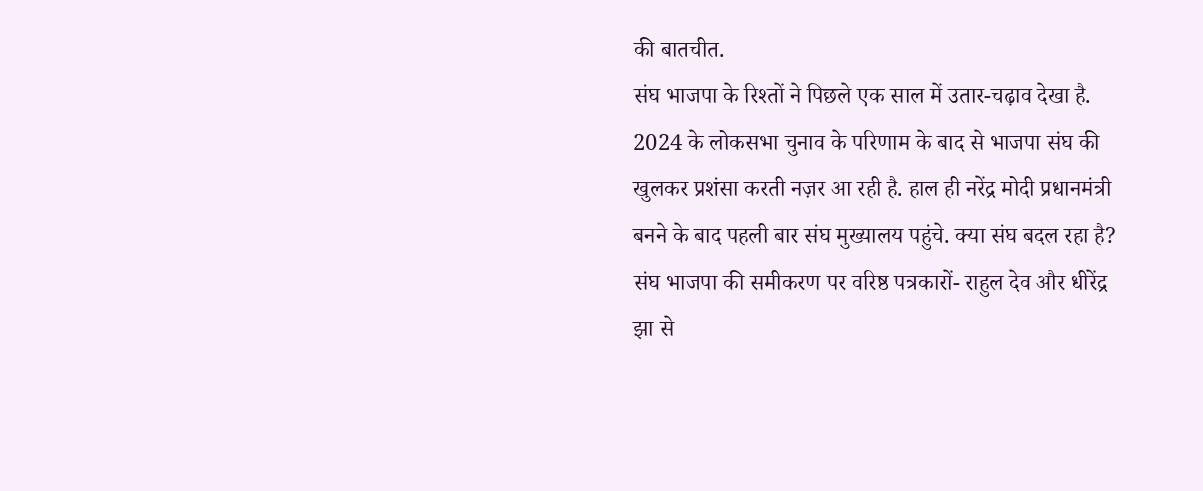की बातचीत.
संघ भाजपा के रिश्तों ने पिछले एक साल में उतार-चढ़ाव देखा है. 2024 के लोकसभा चुनाव के परिणाम के बाद से भाजपा संघ की खुलकर प्रशंसा करती नज़र आ रही है. हाल ही नरेंद्र मोदी प्रधानमंत्री बनने के बाद पहली बार संघ मुख्यालय पहुंचे. क्या संघ बदल रहा है? संघ भाजपा की समीकरण पर वरिष्ठ पत्रकारों- राहुल देव और धीरेंद्र झा से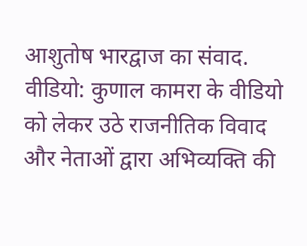आशुतोष भारद्वाज का संवाद.
वीडियो: कुणाल कामरा के वीडियो को लेकर उठे राजनीतिक विवाद और नेताओं द्वारा अभिव्यक्ति की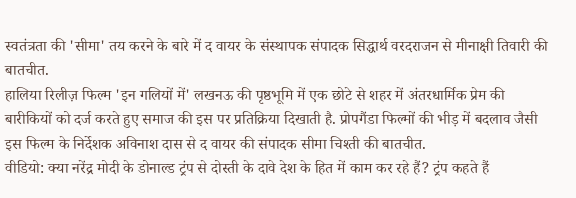स्वतंत्रता की 'सीमा' तय करने के बारे में द वायर के संस्थापक संपादक सिद्धार्थ वरदराजन से मीनाक्षी तिवारी की बातचीत.
हालिया रिलीज़ फिल्म 'इन गलियों में' लखनऊ की पृष्ठभूमि में एक छोटे से शहर में अंतरधार्मिक प्रेम की बारीकियों को दर्ज करते हुए समाज की इस पर प्रतिक्रिया दिखाती है. प्रोपगैंडा फिल्मों की भीड़ में बदलाव जैसी इस फिल्म के निर्देशक अविनाश दास से द वायर की संपादक सीमा चिश्ती की बातचीत.
वीडियो: क्या नरेंद्र मोदी के डोनाल्ड ट्रंप से दोस्ती के दावे देश के हित में काम कर रहे हैं? ट्रंप कहते हैं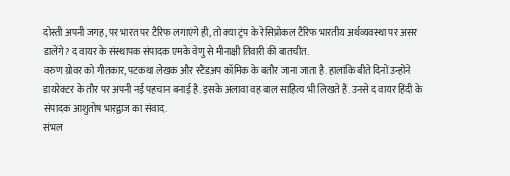दोस्ती अपनी जगह, पर भारत पर टैरिफ लगाएंगे ही, तो क्या ट्रंप के रेसिप्रोकल टैरिफ भारतीय अर्थव्यवस्था पर असर डालेंगे? द वायर के संस्थापक संपादक एमके वेणु से मीनाक्षी तिवारी की बातचीत.
वरुण ग्रोवर को गीतकार, पटकथा लेखक और स्टैंडअप कॉमिक के बतौर जाना जाता है. हालांकि बीते दिनों उन्होंने डायरेक्टर के तौर पर अपनी नई पहचान बनाई है. इसके अलावा वह बाल साहित्य भी लिखते हैं. उनसे द वायर हिंदी के संपादक आशुतोष भारद्वाज का संवाद.
संभल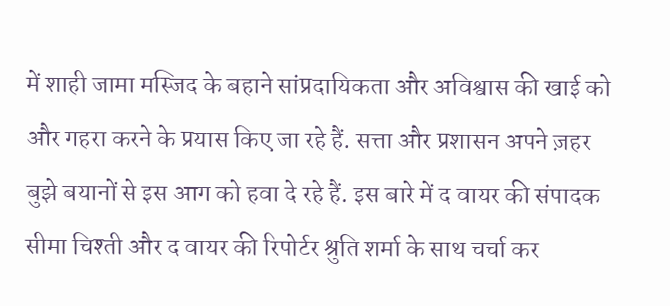में शाही जामा मस्जिद के बहाने सांप्रदायिकता और अविश्वास की खाई को और गहरा करने के प्रयास किए जा रहे हैं. सत्ता और प्रशासन अपने ज़हर बुझे बयानों से इस आग को हवा दे रहे हैं. इस बारे में द वायर की संपादक सीमा चिश्ती और द वायर की रिपोर्टर श्रुति शर्मा के साथ चर्चा कर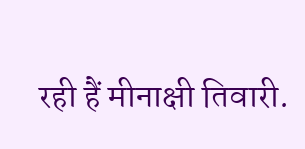रही हैं मीनाक्षी तिवारी.